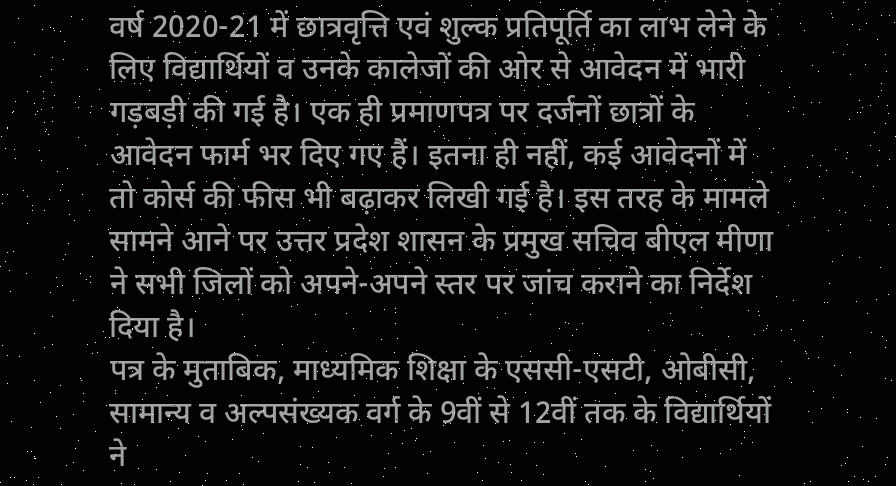वर्ष 2020-21 में छात्रवृत्ति एवं शुल्क प्रतिपूर्ति का लाभ लेने के लिए विद्यार्थियों व उनके कालेजों की ओर से आवेदन में भारी गड़बड़ी की गई है। एक ही प्रमाणपत्र पर दर्जनों छात्रों के आवेदन फार्म भर दिए गए हैं। इतना ही नहीं, कई आवेदनों में तो कोर्स की फीस भी बढ़ाकर लिखी गई है। इस तरह के मामले सामने आने पर उत्तर प्रदेश शासन के प्रमुख सचिव बीएल मीणा ने सभी जिलों को अपने-अपने स्तर पर जांच कराने का निर्देश दिया है।
पत्र के मुताबिक, माध्यमिक शिक्षा के एससी-एसटी, ओबीसी, सामान्य व अल्पसंख्यक वर्ग के 9वीं से 12वीं तक के विद्यार्थियों ने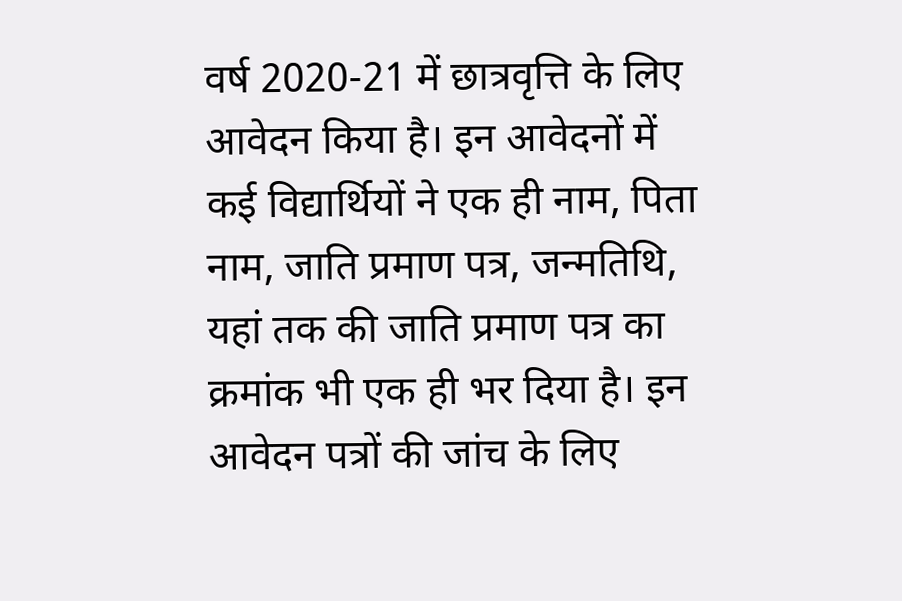वर्ष 2020-21 में छात्रवृत्ति के लिए आवेदन किया है। इन आवेदनों में कई विद्यार्थियों ने एक ही नाम, पिता नाम, जाति प्रमाण पत्र, जन्मतिथि, यहां तक की जाति प्रमाण पत्र का क्रमांक भी एक ही भर दिया है। इन आवेदन पत्रों की जांच के लिए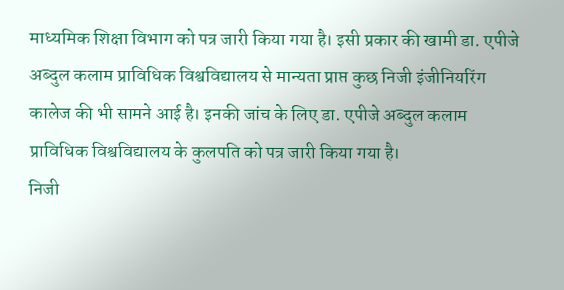माध्यमिक शिक्षा विभाग को पत्र जारी किया गया है। इसी प्रकार की खामी डा. एपीजे अब्दुल कलाम प्राविधिक विश्वविद्यालय से मान्यता प्राप्त कुछ निजी इंजीनियरिंग कालेज की भी सामने आई है। इनकी जांच के लिए डा. एपीजे अब्दुल कलाम प्राविधिक विश्वविद्यालय के कुलपति को पत्र जारी किया गया है।
निजी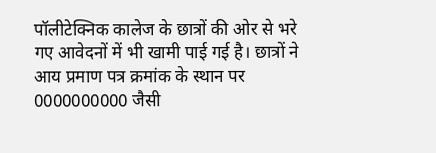पॉलीटेक्निक कालेज के छात्रों की ओर से भरे गए आवेदनों में भी खामी पाई गई है। छात्रों ने आय प्रमाण पत्र क्रमांक के स्थान पर 0000000000 जैसी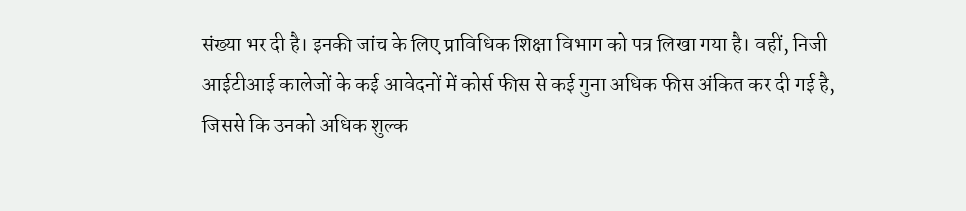संख्या भर दी है। इनकी जांच के लिए प्राविधिक शिक्षा विभाग को पत्र लिखा गया है। वहीं, निजी आईटीआई कालेजों के कई आवेदनों में कोर्स फीस से कई गुना अधिक फीस अंकित कर दी गई है, जिससे कि उनको अधिक शुल्क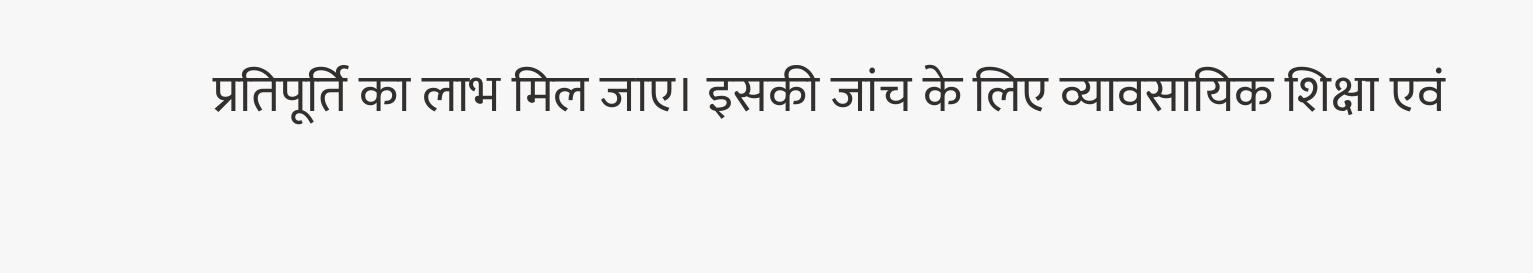प्रतिपूर्ति का लाभ मिल जाए। इसकी जांच के लिए व्यावसायिक शिक्षा एवं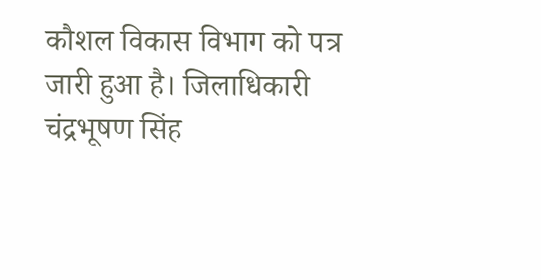कौशल विकास विभाग को पत्र जारी हुआ है। जिलाधिकारी चंद्रभूषण सिंह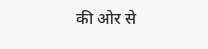की ओर से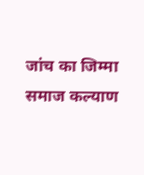जांच का जिम्मा समाज कल्याण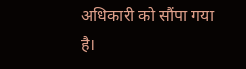अधिकारी को सौंपा गया है।